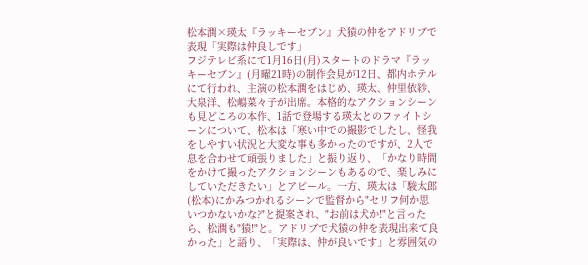松本潤×瑛太『ラッキーセブン』犬猿の仲をアドリブで表現「実際は仲良しです」
フジテレビ系にて1月16日(月)スタートのドラマ『ラッキーセブン』(月曜21時)の制作会見が12日、都内ホテルにて行われ、主演の松本潤をはじめ、瑛太、仲里依紗、大泉洋、松嶋菜々子が出席。本格的なアクションシーンも見どころの本作、1話で登場する瑛太とのファイトシーンについて、松本は「寒い中での撮影でしたし、怪我をしやすい状況と大変な事も多かったのですが、2人で息を合わせて頑張りました」と振り返り、「かなり時間をかけて撮ったアクションシーンもあるので、楽しみにしていただきたい」とアピール。一方、瑛太は「駿太郎(松本)にかみつかれるシーンで監督から"セリフ何か思いつかないかな?"と提案され、"お前は犬か!"と言ったら、松潤も"猿!"と。アドリブで犬猿の仲を表現出来て良かった」と語り、「実際は、仲が良いです」と雰囲気の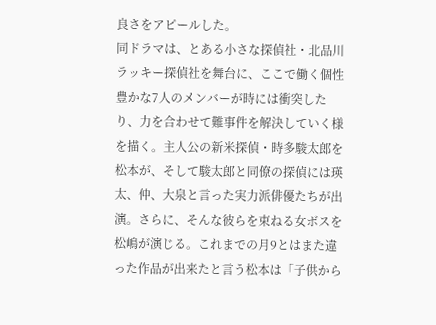良さをアピールした。
同ドラマは、とある小さな探偵社・北品川ラッキー探偵社を舞台に、ここで働く個性豊かな7人のメンバーが時には衝突したり、力を合わせて難事件を解決していく様を描く。主人公の新米探偵・時多駿太郎を松本が、そして駿太郎と同僚の探偵には瑛太、仲、大泉と言った実力派俳優たちが出演。さらに、そんな彼らを束ねる女ボスを松嶋が演じる。これまでの月9とはまた違った作品が出来たと言う松本は「子供から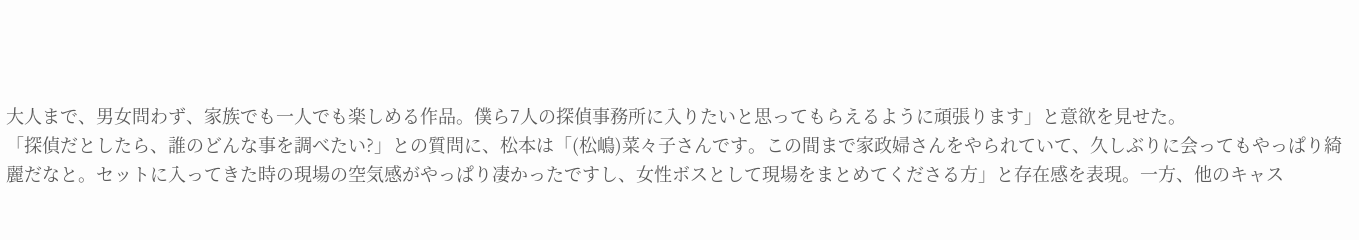大人まで、男女問わず、家族でも一人でも楽しめる作品。僕ら7人の探偵事務所に入りたいと思ってもらえるように頑張ります」と意欲を見せた。
「探偵だとしたら、誰のどんな事を調べたい?」との質問に、松本は「(松嶋)菜々子さんです。この間まで家政婦さんをやられていて、久しぶりに会ってもやっぱり綺麗だなと。セットに入ってきた時の現場の空気感がやっぱり凄かったですし、女性ボスとして現場をまとめてくださる方」と存在感を表現。一方、他のキャス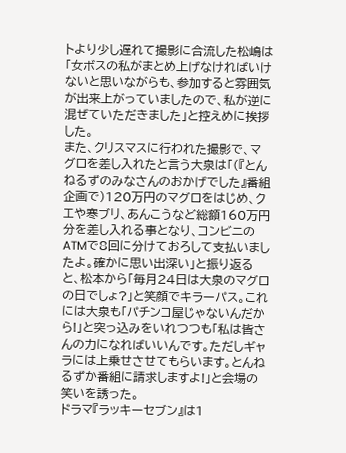トより少し遅れて撮影に合流した松嶋は「女ボスの私がまとめ上げなければいけないと思いながらも、参加すると雰囲気が出来上がっていましたので、私が逆に混ぜていただきました」と控えめに挨拶した。
また、クリスマスに行われた撮影で、マグロを差し入れたと言う大泉は「(『とんねるずのみなさんのおかげでした』番組企画で)120万円のマグロをはじめ、クエや寒ブリ、あんこうなど総額160万円分を差し入れる事となり、コンビニのATMで8回に分けておろして支払いましたよ。確かに思い出深い」と振り返ると、松本から「毎月24日は大泉のマグロの日でしょ?」と笑顔でキラーパス。これには大泉も「パチンコ屋じゃないんだから!」と突っ込みをいれつつも「私は皆さんの力になればいいんです。ただしギャラには上乗せさせてもらいます。とんねるずか番組に請求しますよ!」と会場の笑いを誘った。
ドラマ『ラッキーセブン』は1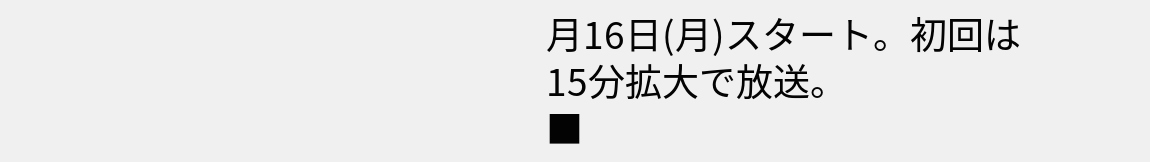月16日(月)スタート。初回は15分拡大で放送。
■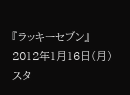『ラッキーセブン』
2012年1月16日(月)スタ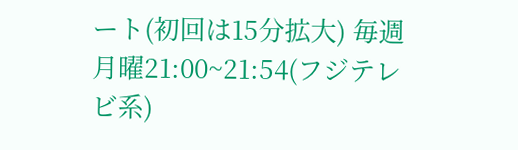ート(初回は15分拡大) 毎週月曜21:00~21:54(フジテレビ系)